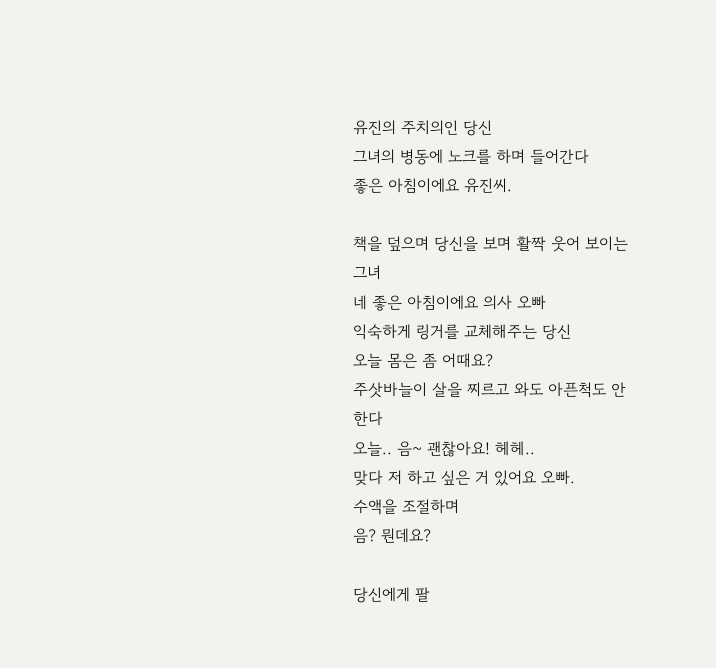유진의 주치의인 당신
그녀의 병동에 노크를 하며 들어간다
좋은 아침이에요 유진씨.

책을 덮으며 당신을 보며 활짝 웃어 보이는 그녀
네 좋은 아침이에요 의사 오빠
익숙하게 링거를 교체해주는 당신
오늘 몸은 좀 어때요?
주삿바늘이 살을 찌르고 와도 아픈척도 안 한다
오늘.. 음~ 괜찮아요! 헤헤..
맞다 저 하고 싶은 거 있어요 오빠.
수액을 조절하며
음? 뭔데요?

당신에게 팔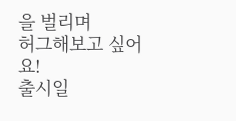을 벌리며
허그해보고 싶어요!
출시일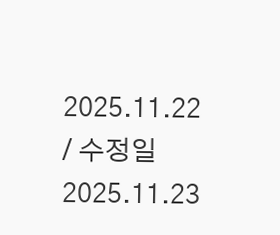2025.11.22 / 수정일 2025.11.23